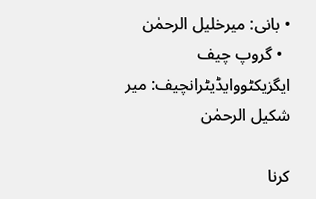• بانی: میرخلیل الرحمٰن
  • گروپ چیف ایگزیکٹووایڈیٹرانچیف: میر شکیل الرحمٰن

کرنا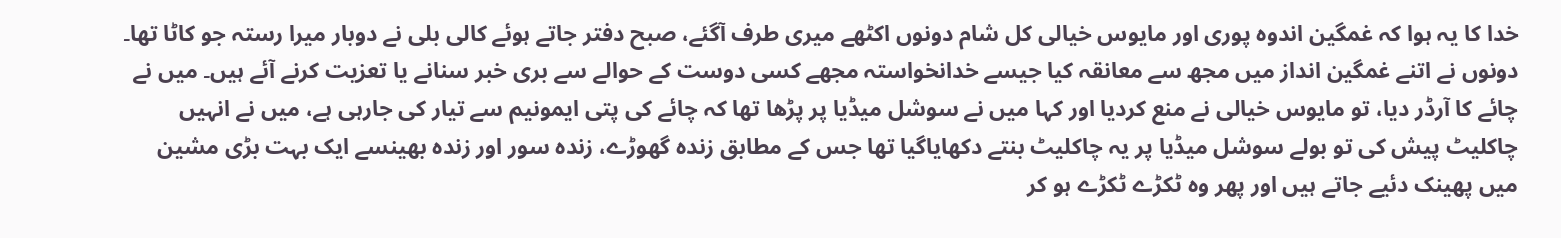خدا کا یہ ہوا کہ غمگین اندوہ پوری اور مایوس خیالی کل شام دونوں اکٹھے میری طرف آگئے، صبح دفتر جاتے ہوئے کالی بلی نے دوبار میرا رستہ جو کاٹا تھا۔ دونوں نے اتنے غمگین انداز میں مجھ سے معانقہ کیا جیسے خدانخواستہ مجھے کسی دوست کے حوالے سے بری خبر سنانے یا تعزیت کرنے آئے ہیں۔ میں نے چائے کا آرڈر دیا، تو مایوس خیالی نے منع کردیا اور کہا میں نے سوشل میڈیا پر پڑھا تھا کہ چائے کی پتی ایمونیم سے تیار کی جارہی ہے، میں نے انہیں چاکلیٹ پیش کی تو بولے سوشل میڈیا پر یہ چاکلیٹ بنتے دکھایاگیا تھا جس کے مطابق زندہ گھوڑے، زندہ سور اور زندہ بھینسے ایک بہت بڑی مشین میں پھینک دئیے جاتے ہیں اور پھر وہ ٹکڑے ٹکڑے ہو کر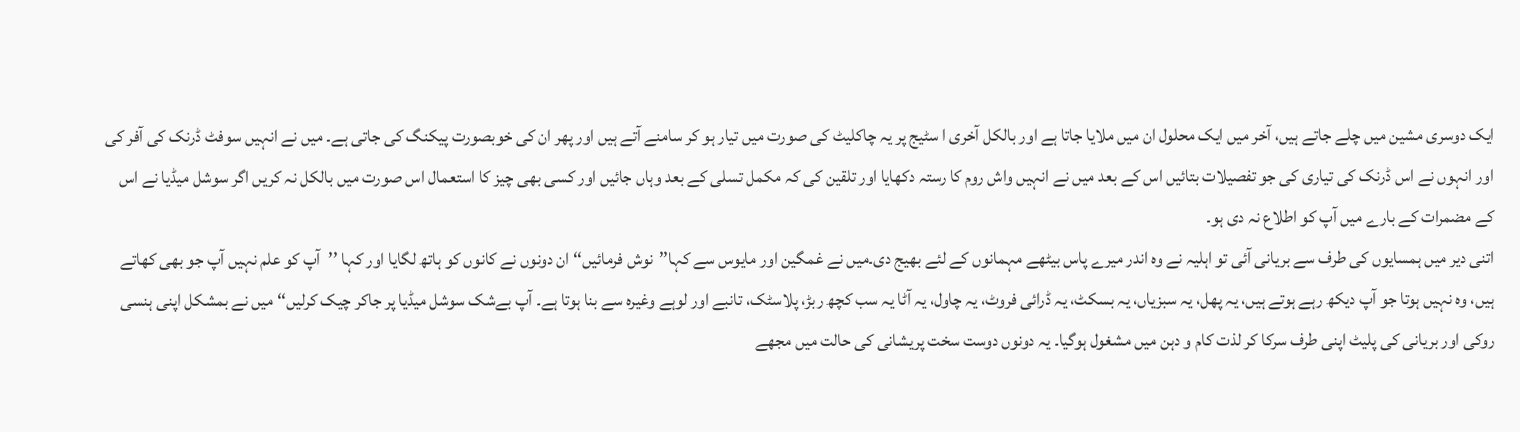ایک دوسری مشین میں چلے جاتے ہیں، آخر میں ایک محلول ان میں ملایا جاتا ہے اور بالکل آخری ا سٹیج پر یہ چاکلیٹ کی صورت میں تیار ہو کر سامنے آتے ہیں اور پھر ان کی خوبصورت پیکنگ کی جاتی ہے۔ میں نے انہیں سوفٹ ڈرنک کی آفر کی اور انہوں نے اس ڈرنک کی تیاری کی جو تفصیلات بتائیں اس کے بعد میں نے انہیں واش روم کا رستہ دکھایا اور تلقین کی کہ مکمل تسلی کے بعد وہاں جائیں اور کسی بھی چیز کا استعمال اس صورت میں بالکل نہ کریں اگر سوشل میڈیا نے اس کے مضمرات کے بارے میں آپ کو اطلاع نہ دی ہو۔
اتنی دیر میں ہمسایوں کی طرف سے بریانی آئی تو اہلیہ نے وہ اندر میرے پاس بیٹھے مہمانوں کے لئے بھیج دی۔میں نے غمگین اور مایوس سے کہا’’نوش فرمائیں‘‘ ان دونوں نے کانوں کو ہاتھ لگایا اور کہا ’’آپ کو علم نہیں آپ جو بھی کھاتے ہیں، وہ نہیں ہوتا جو آپ دیکھ رہے ہوتے ہیں، یہ پھل، یہ سبزیاں، یہ بسکٹ، یہ ڈرائی فروٹ، یہ چاول، یہ آٹا یہ سب کچھ ربڑ، پلاسٹک، تانبے اور لوہے وغیرہ سے بنا ہوتا ہے۔ آپ بےشک سوشل میڈیا پر جاکر چیک کرلیں‘‘ میں نے بمشکل اپنی ہنسی روکی اور بریانی کی پلیٹ اپنی طرف سرکا کر لذت کام و دہن میں مشغول ہوگیا۔ یہ دونوں دوست سخت پریشانی کی حالت میں مجھے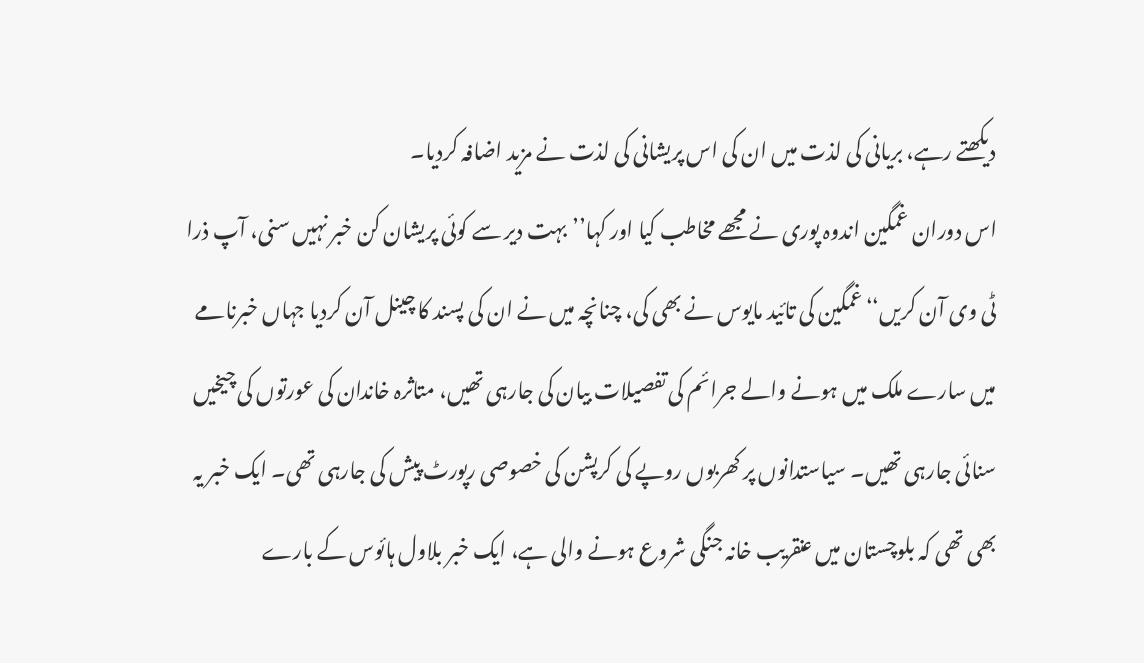دیکھتے رہے، بریانی کی لذت میں ان کی اس پریشانی کی لذت نے مزید اضافہ کردیا۔
اس دوران غمگین اندوہ پوری نے مجھے مخاطب کیا اور کہا’’بہت دیر سے کوئی پریشان کن خبر نہیں سنی، آپ ذرا ٹی وی آن کریں‘‘غمگین کی تائید مایوس نے بھی کی، چنانچہ میں نے ان کی پسند کا چینل آن کردیا جہاں خبرنامے میں سارے ملک میں ہونے والے جرائم کی تفصیلات بیان کی جارہی تھیں، متاثرہ خاندان کی عورتوں کی چیخیں سنائی جارہی تھیں۔ سیاستدانوں پر کھربوں روپے کی کرپشن کی خصوصی رپورٹ پیش کی جارہی تھی۔ ایک خبر یہ بھی تھی کہ بلوچستان میں عنقریب خانہ جنگی شروع ہونے والی ہے، ایک خبر بلاول ہائوس کے بارے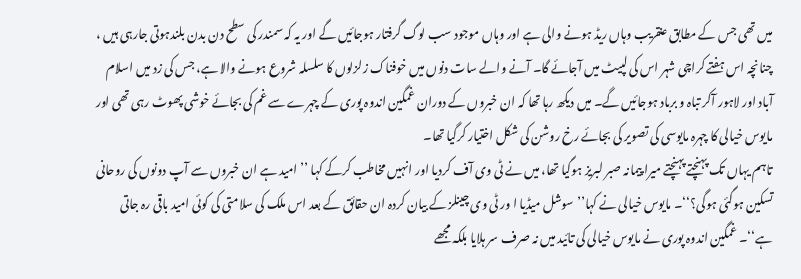میں تھی جس کے مطابق عنقریب وہاں ریڈ ہونے والی ہے اور وہاں موجود سب لوگ گرفتار ہوجائیں گے اور یہ کہ سمندر کی سطح دن بدن بلندہوتی جارہی ہیں ، چنانچہ اس ہفتے کراچی شہر اس کی لپیٹ میں آجائے گا۔ آنے والے سات دنوں میں خوفناک زلزلوں کا سلسلہ شروع ہونے والا ہے، جس کی زد میں اسلام آباد اور لاہور آکر تباہ و برباد ہوجائیں گے۔ میں دیکھ رہا تھا کہ ان خبروں کے دوران غمگین اندوہ پوری کے چہرے سے غم کی بجائے خوشی پھوٹ رہی تھی اور مایوس خیالی کا چہرہ مایوسی کی تصویر کی بجائے رخ روشن کی شکل اختیار کرگیا تھا۔
تاہم یہاں تک پہنچتے پہنچتے میرا پیمانہ صبر لبریز ہوگیا تھا، میں نے ٹی وی آف کردیا اور انہیں مخاطب کرکے کہا ’’امید ہے ان خبروں سے آپ دونوں کی روحانی تسکین ہوگئی ہوگی؟‘‘۔ مایوس خیالی نے کہا’’سوشل میڈیا ا ور ٹی وی چینلز کے بیان کردہ ان حقائق کے بعد اس ملک کی سلامتی کی کوئی امید باقی رہ جاتی ہے‘‘۔ غمگین اندوہ پوری نے مایوس خیالی کی تائید میں نہ صرف سر ہلایا بلکہ مجھے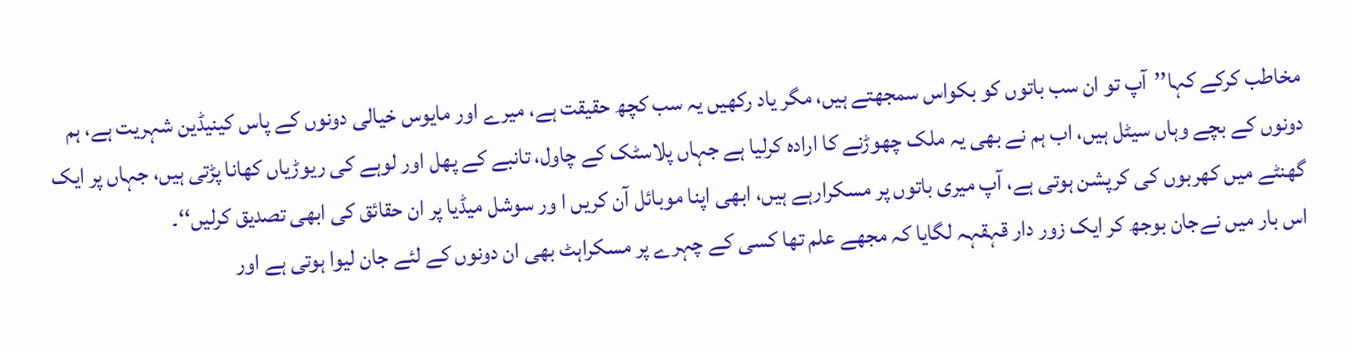مخاطب کرکے کہا’’آپ تو ان سب باتوں کو بکواس سمجھتے ہیں، مگر یاد رکھیں یہ سب کچھ حقیقت ہے، میرے اور مایوس خیالی دونوں کے پاس کینیڈین شہریت ہے، ہم دونوں کے بچے وہاں سیٹل ہیں، اب ہم نے بھی یہ ملک چھوڑنے کا ارادہ کرلیا ہے جہاں پلاسٹک کے چاول، تانبے کے پھل اور لوہے کی ریوڑیاں کھانا پڑتی ہیں، جہاں پر ایک گھنٹے میں کھربوں کی کرپشن ہوتی ہے، آپ میری باتوں پر مسکرارہے ہیں، ابھی اپنا موبائل آن کریں ا ور سوشل میڈیا پر ان حقائق کی ابھی تصدیق کرلیں‘‘۔
اس بار میں نےجان بوجھ کر ایک زور دار قہقہہ لگایا کہ مجھے علم تھا کسی کے چہرے پر مسکراہٹ بھی ان دونوں کے لئے جان لیوا ہوتی ہے اور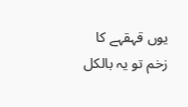یوں قہقہے کا زخم تو یہ بالکل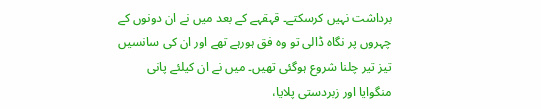برداشت نہیں کرسکتے۔ قہقہے کے بعد میں نے ان دونوں کے چہروں پر نگاہ ڈالی تو وہ فق ہورہے تھے اور ان کی سانسیں تیز تیر چلنا شروع ہوگئی تھیں۔ میں نے ان کیلئے پانی منگوایا اور زبردستی پلایا،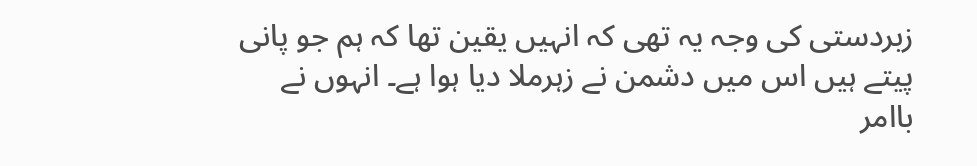زبردستی کی وجہ یہ تھی کہ انہیں یقین تھا کہ ہم جو پانی پیتے ہیں اس میں دشمن نے زہرملا دیا ہوا ہے۔ انہوں نے باامر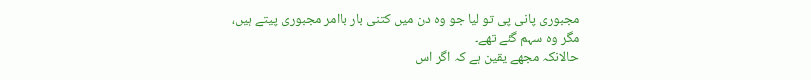مجبوری پانی پی تو لیا جو وہ دن میں کتنی بار باامر مجبوری پیتے ہیں، مگر وہ سہم گئے تھے۔
حالانکہ مجھے یقین ہے کہ اگر اس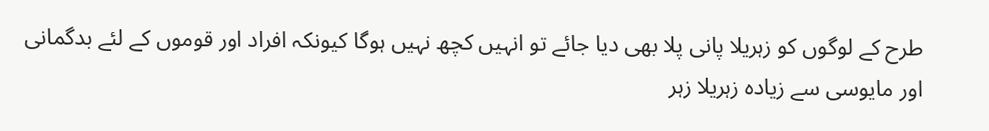طرح کے لوگوں کو زہریلا پانی پلا بھی دیا جائے تو انہیں کچھ نہیں ہوگا کیونکہ افراد اور قوموں کے لئے بدگمانی اور مایوسی سے زیادہ زہریلا زہر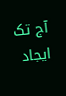آج تک ایجاد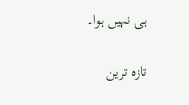ہی نہیں ہوا۔

تازہ ترین